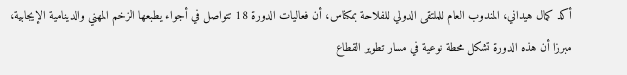أكد كمال هيداني، المندوب العام للملتقى الدولي للفلاحة بمكناس، أن فعاليات الدورة 18 تتواصل في أجواء يطبعها الزخم المهني والدينامية الإيجابية، مبرزا أن هذه الدورة تشكل محطة نوعية في مسار تطوير القطاع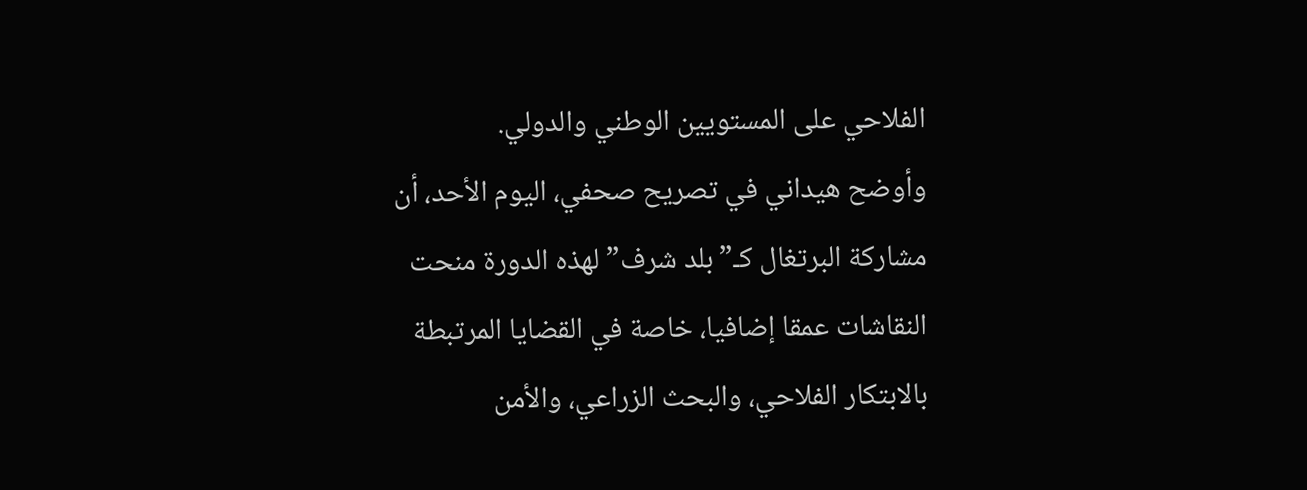الفلاحي على المستويين الوطني والدولي.
وأوضح هيداني في تصريح صحفي، اليوم الأحد، أن مشاركة البرتغال كـ”بلد شرف” لهذه الدورة منحت النقاشات عمقا إضافيا، خاصة في القضايا المرتبطة بالابتكار الفلاحي، والبحث الزراعي، والأمن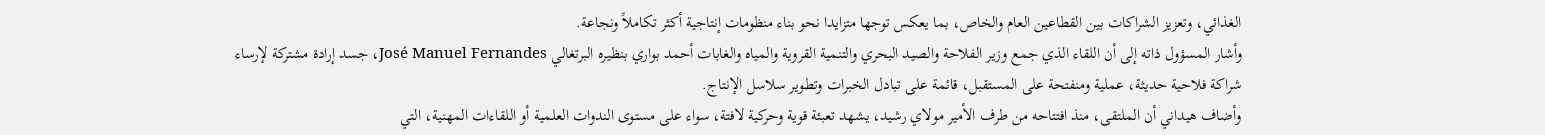الغذائي، وتعزيز الشراكات بين القطاعين العام والخاص، بما يعكس توجها متزايدا نحو بناء منظومات إنتاجية أكثر تكاملاً ونجاعة.
وأشار المسؤول ذاته إلى أن اللقاء الذي جمع وزير الفلاحة والصيد البحري والتنمية القروية والمياه والغابات أحمد بواري بنظيره البرتغالي José Manuel Fernandes، جسد إرادة مشتركة لإرساء شراكة فلاحية حديثة، عملية ومنفتحة على المستقبل، قائمة على تبادل الخبرات وتطوير سلاسل الإنتاج.
وأضاف هيداني أن الملتقى، منذ افتتاحه من طرف الأمير مولاي رشيد، يشهد تعبئة قوية وحركية لافتة، سواء على مستوى الندوات العلمية أو اللقاءات المهنية، التي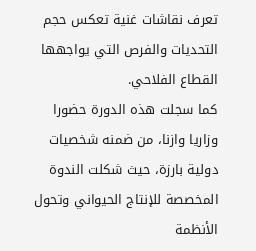تعرف نقاشات غنية تعكس حجم التحديات والفرص التي يواجهها القطاع الفلاحي.
كما سجلت هذه الدورة حضورا وزاريا وازنا، من ضمنه شخصيات دولية بارزة، حيث شكلت الندوة المخصصة للإنتاج الحيواني وتحول الأنظمة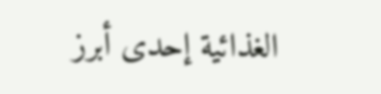الغذائية إحدى أبرز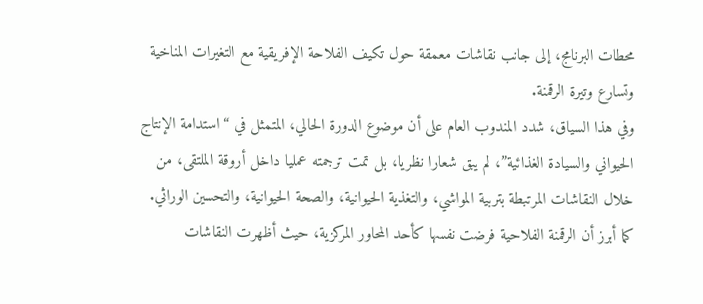محطات البرنامج، إلى جانب نقاشات معمقة حول تكيف الفلاحة الإفريقية مع التغيرات المناخية وتسارع وتيرة الرقمنة.
وفي هذا السياق، شدد المندوب العام على أن موضوع الدورة الحالي، المتمثل في “استدامة الإنتاج الحيواني والسيادة الغذائية”، لم يبق شعارا نظريا، بل تمت ترجمته عمليا داخل أروقة الملتقى، من خلال النقاشات المرتبطة بتربية المواشي، والتغذية الحيوانية، والصحة الحيوانية، والتحسين الوراثي.
كما أبرز أن الرقمنة الفلاحية فرضت نفسها كأحد المحاور المركزية، حيث أظهرت النقاشات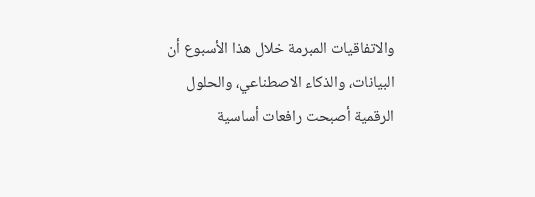والاتفاقيات المبرمة خلال هذا الأسبوع أن البيانات، والذكاء الاصطناعي، والحلول الرقمية أصبحت رافعات أساسية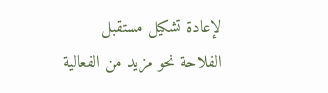لإعادة تشكيل مستقبل الفلاحة نحو مزيد من الفعالية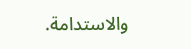والاستدامة.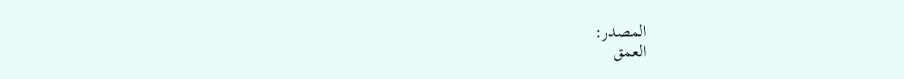المصدر:
العمق